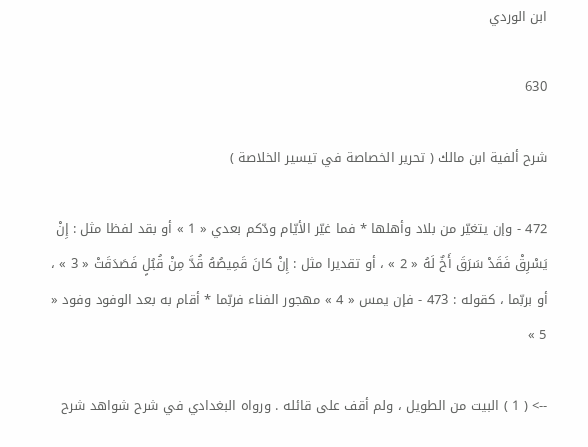ابن الوردي

630

شرح ألفية ابن مالك ( تحرير الخصاصة في تيسير الخلاصة )

472 - وإن يتغيّر من بلاد وأهلها * فما غيّر الأيّام ودّكم بعدي « 1 » أو بقد لفظا مثل : إِنْ يَسْرِقْ فَقَدْ سَرَقَ أَخٌ لَهُ « 2 » ، أو تقديرا مثل : إِنْ كانَ قَمِيصُهُ قُدَّ مِنْ قُبُلٍ فَصَدَقَتْ « 3 » ، أو بربّما ، كقوله : 473 - فإن يمس « 4 » مهجور الفناء فربّما * أقام به بعد الوفود وفود « 5 »

--> ( 1 ) البيت من الطويل ، ولم أقف على قائله . ورواه البغدادي في شرح شواهد شرح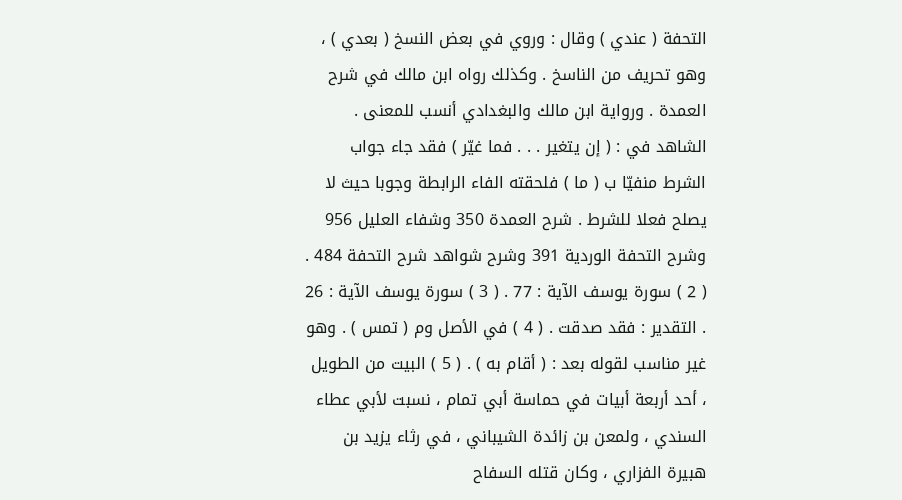التحفة ( عندي ) وقال : وروي في بعض النسخ ( بعدي ) ، وهو تحريف من الناسخ . وكذلك رواه ابن مالك في شرح العمدة . ورواية ابن مالك والبغدادي أنسب للمعنى . الشاهد في : ( إن يتغير . . . فما غيّر ) فقد جاء جواب الشرط منفيّا ب ( ما ) فلحقته الفاء الرابطة وجوبا حيث لا يصلح فعلا للشرط . شرح العمدة 350 وشفاء العليل 956 وشرح التحفة الوردية 391 وشرح شواهد شرح التحفة 484 . ( 2 ) سورة يوسف الآية : 77 . ( 3 ) سورة يوسف الآية : 26 . التقدير : فقد صدقت . ( 4 ) في الأصل وم ( تمس ) . وهو غير مناسب لقوله بعد : ( أقام به ) . ( 5 ) البيت من الطويل ، أحد أربعة أبيات في حماسة أبي تمام ، نسبت لأبي عطاء السندي ، ولمعن بن زائدة الشيباني ، في رثاء يزيد بن هبيرة الفزاري ، وكان قتله السفاح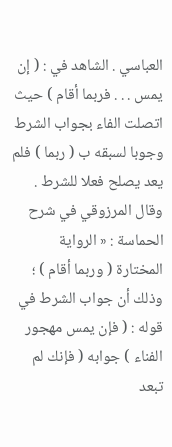العباسي . الشاهد في : ( إن يمس . . . فربما أقام ) حيث اتصلت الفاء بجواب الشرط وجوبا لسبقه ب ( ربما ) فلم يعد يصلح فعلا للشرط . وقال المرزوقي في شرح الحماسة : « الرواية المختارة ( وربما أقام ) ؛ وذلك أن جواب الشرط في قوله : ( فإن يمس مهجور الفناء ) جوابه ( فإنك لم تبعد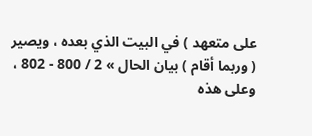على متعهد ) في البيت الذي بعده ، ويصير ( وربما أقام ) بيان الحال » 2 / 800 - 802 ، وعلى هذه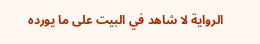الرواية لا شاهد في البيت على ما يورده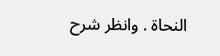النحاة . وانظر شرح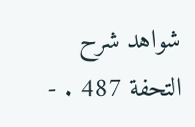شواهد شرح التحفة 487 . -